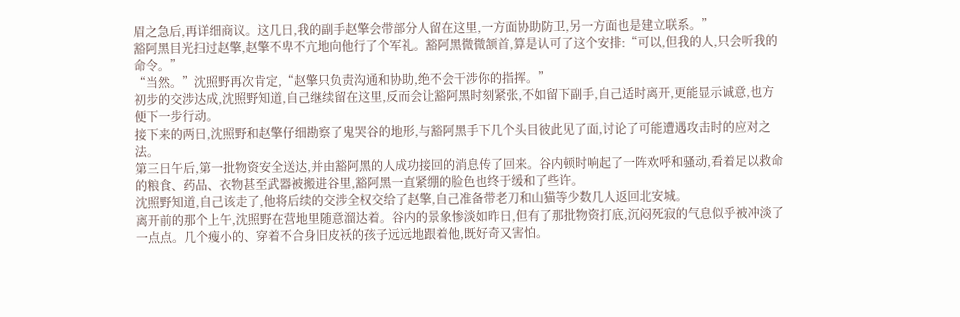眉之急后,再详细商议。这几日,我的副手赵擎会带部分人留在这里,一方面协助防卫,另一方面也是建立联系。”
豁阿黑目光扫过赵擎,赵擎不卑不亢地向他行了个军礼。豁阿黑微微颔首,算是认可了这个安排:“可以,但我的人,只会听我的命令。”
“当然。”沈照野再次肯定,“赵擎只负责沟通和协助,绝不会干涉你的指挥。”
初步的交涉达成,沈照野知道,自己继续留在这里,反而会让豁阿黑时刻紧张,不如留下副手,自己适时离开,更能显示诚意,也方便下一步行动。
接下来的两日,沈照野和赵擎仔细勘察了鬼哭谷的地形,与豁阿黑手下几个头目彼此见了面,讨论了可能遭遇攻击时的应对之法。
第三日午后,第一批物资安全送达,并由豁阿黑的人成功接回的消息传了回来。谷内顿时响起了一阵欢呼和骚动,看着足以救命的粮食、药品、衣物甚至武器被搬进谷里,豁阿黑一直紧绷的脸色也终于缓和了些许。
沈照野知道,自己该走了,他将后续的交涉全权交给了赵擎,自己准备带老刀和山猫等少数几人返回北安城。
离开前的那个上午,沈照野在营地里随意溜达着。谷内的景象惨淡如昨日,但有了那批物资打底,沉闷死寂的气息似乎被冲淡了一点点。几个瘦小的、穿着不合身旧皮袄的孩子远远地跟着他,既好奇又害怕。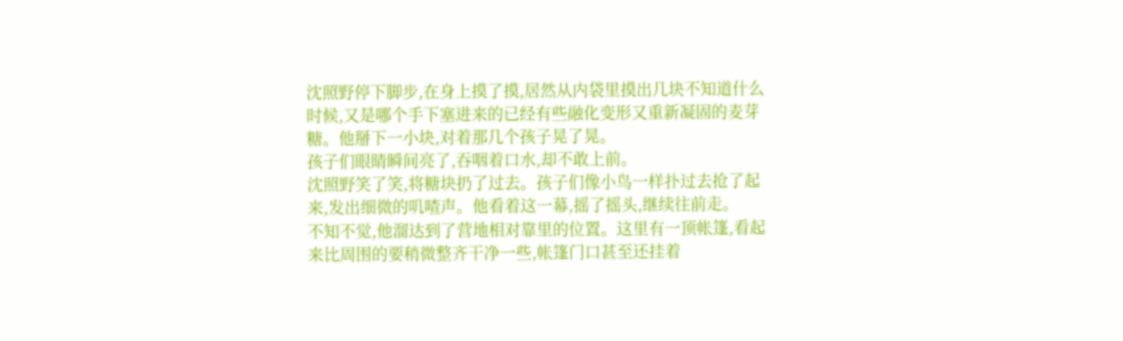沈照野停下脚步,在身上摸了摸,居然从内袋里摸出几块不知道什么时候,又是哪个手下塞进来的已经有些融化变形又重新凝固的麦芽糖。他掰下一小块,对着那几个孩子晃了晃。
孩子们眼睛瞬间亮了,吞咽着口水,却不敢上前。
沈照野笑了笑,将糖块扔了过去。孩子们像小鸟一样扑过去抢了起来,发出细微的叽喳声。他看着这一幕,摇了摇头,继续往前走。
不知不觉,他溜达到了营地相对靠里的位置。这里有一顶帐篷,看起来比周围的要稍微整齐干净一些,帐篷门口甚至还挂着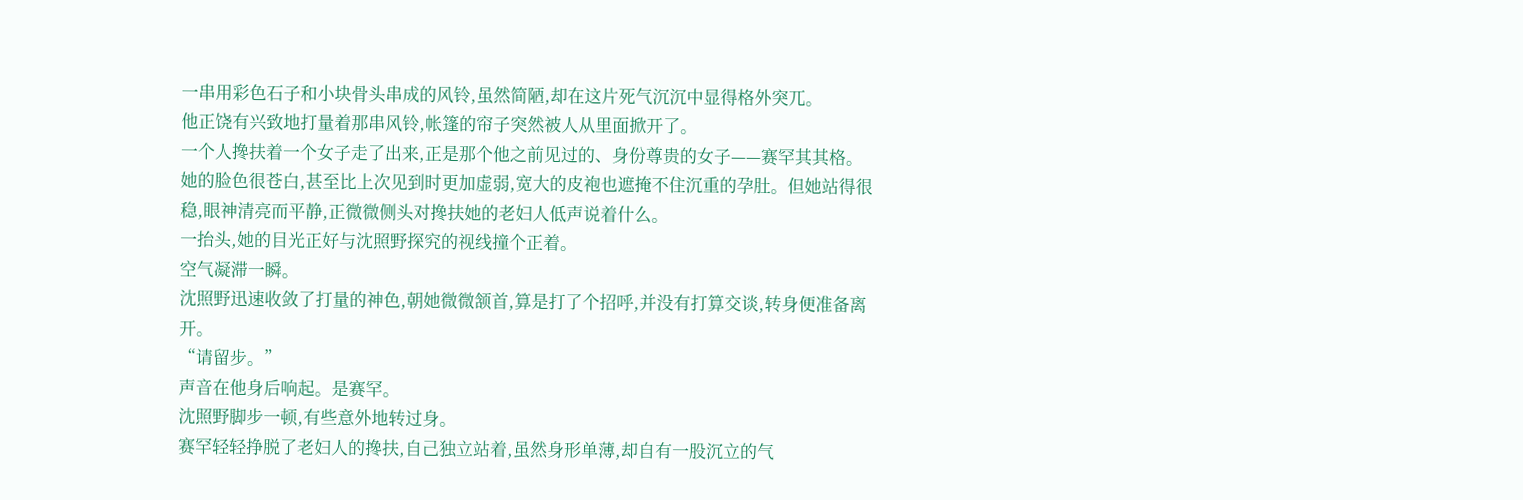一串用彩色石子和小块骨头串成的风铃,虽然简陋,却在这片死气沉沉中显得格外突兀。
他正饶有兴致地打量着那串风铃,帐篷的帘子突然被人从里面掀开了。
一个人搀扶着一个女子走了出来,正是那个他之前见过的、身份尊贵的女子——赛罕其其格。
她的脸色很苍白,甚至比上次见到时更加虚弱,宽大的皮袍也遮掩不住沉重的孕肚。但她站得很稳,眼神清亮而平静,正微微侧头对搀扶她的老妇人低声说着什么。
一抬头,她的目光正好与沈照野探究的视线撞个正着。
空气凝滞一瞬。
沈照野迅速收敛了打量的神色,朝她微微颔首,算是打了个招呼,并没有打算交谈,转身便准备离开。
“请留步。”
声音在他身后响起。是赛罕。
沈照野脚步一顿,有些意外地转过身。
赛罕轻轻挣脱了老妇人的搀扶,自己独立站着,虽然身形单薄,却自有一股沉立的气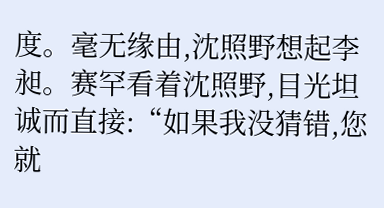度。毫无缘由,沈照野想起李昶。赛罕看着沈照野,目光坦诚而直接:“如果我没猜错,您就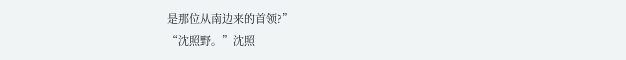是那位从南边来的首领?”
“沈照野。”沈照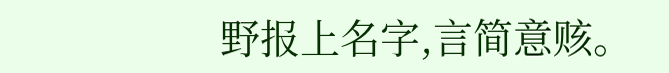野报上名字,言简意赅。